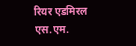रियर एडमिरल एस.एम.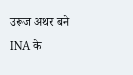उरूज अथर बने INA के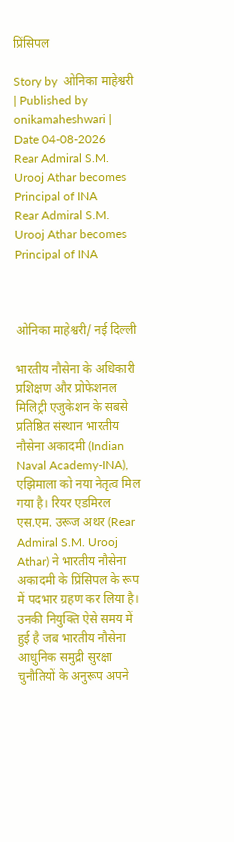प्रिंसिपल

Story by  ओनिका माहेश्वरी | Published by  onikamaheshwari | Date 04-08-2026
Rear Admiral S.M. Urooj Athar becomes Principal of INA
Rear Admiral S.M. Urooj Athar becomes Principal of INA



ओनिका माहेश्वरी/ नई दिल्ली

भारतीय नौसेना के अधिकारी प्रशिक्षण और प्रोफेशनल मिलिट्री एजुकेशन के सबसे प्रतिष्ठित संस्थान भारतीय नौसेना अकादमी (Indian Naval Academy-INA), एझिमाला को नया नेतृत्व मिल गया है। रियर एडमिरल एस.एम. उरूज अथर (Rear Admiral S.M. Urooj Athar) ने भारतीय नौसेना अकादमी के प्रिंसिपल के रूप में पदभार ग्रहण कर लिया है। उनकी नियुक्ति ऐसे समय में हुई है जब भारतीय नौसेना आधुनिक समुद्री सुरक्षा चुनौतियों के अनुरूप अपने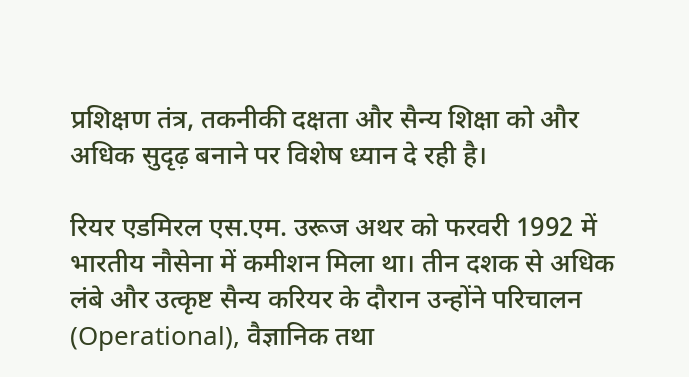प्रशिक्षण तंत्र, तकनीकी दक्षता और सैन्य शिक्षा को और अधिक सुदृढ़ बनाने पर विशेष ध्यान दे रही है।

रियर एडमिरल एस.एम. उरूज अथर को फरवरी 1992 में भारतीय नौसेना में कमीशन मिला था। तीन दशक से अधिक लंबे और उत्कृष्ट सैन्य करियर के दौरान उन्होंने परिचालन (Operational), वैज्ञानिक तथा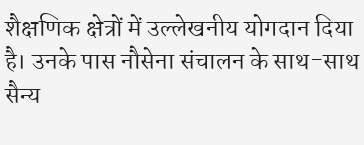शैक्षणिक क्षेत्रों में उल्लेखनीय योगदान दिया है। उनके पास नौसेना संचालन के साथ-साथ सैन्य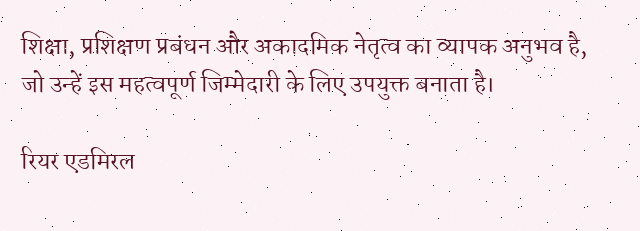शिक्षा, प्रशिक्षण प्रबंधन और अकादमिक नेतृत्व का व्यापक अनुभव है, जो उन्हें इस महत्वपूर्ण जिम्मेदारी के लिए उपयुक्त बनाता है।

रियर एडमिरल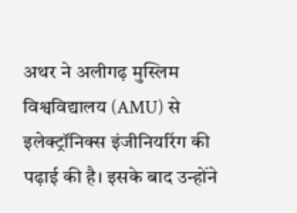अथर ने अलीगढ़ मुस्लिम विश्वविद्यालय (AMU) से इलेक्ट्रॉनिक्स इंजीनियरिंग की पढ़ाई की है। इसके बाद उन्होंने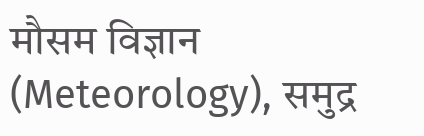मौसम विज्ञान (Meteorology), समुद्र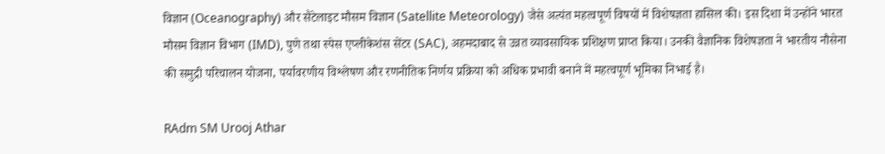विज्ञान (Oceanography) और सैटेलाइट मौसम विज्ञान (Satellite Meteorology) जैसे अत्यंत महत्वपूर्ण विषयों में विशेषज्ञता हासिल की। इस दिशा में उन्होंने भारत मौसम विज्ञान विभाग (IMD), पुणे तथा स्पेस एप्लीकेशंस सेंटर (SAC), अहमदाबाद से उन्नत व्यावसायिक प्रशिक्षण प्राप्त किया। उनकी वैज्ञानिक विशेषज्ञता ने भारतीय नौसेना की समुद्री परिचालन योजना, पर्यावरणीय विश्लेषण और रणनीतिक निर्णय प्रक्रिया को अधिक प्रभावी बनाने में महत्वपूर्ण भूमिका निभाई है।

RAdm SM Urooj Athar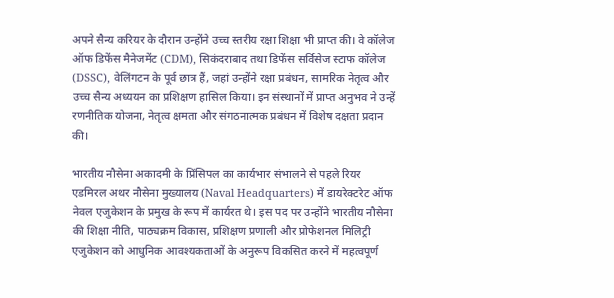अपने सैन्य करियर के दौरान उन्होंने उच्च स्तरीय रक्षा शिक्षा भी प्राप्त की। वे कॉलेज ऑफ डिफेंस मैनेजमेंट (CDM), सिकंदराबाद तथा डिफेंस सर्विसेज स्टाफ कॉलेज (DSSC), वेलिंगटन के पूर्व छात्र हैं, जहां उन्होंने रक्षा प्रबंधन, सामरिक नेतृत्व और उच्च सैन्य अध्ययन का प्रशिक्षण हासिल किया। इन संस्थानों में प्राप्त अनुभव ने उन्हें रणनीतिक योजना, नेतृत्व क्षमता और संगठनात्मक प्रबंधन में विशेष दक्षता प्रदान की।

भारतीय नौसेना अकादमी के प्रिंसिपल का कार्यभार संभालने से पहले रियर एडमिरल अथर नौसेना मुख्यालय (Naval Headquarters) में डायरेक्टरेट ऑफ नेवल एजुकेशन के प्रमुख के रूप में कार्यरत थे। इस पद पर उन्होंने भारतीय नौसेना की शिक्षा नीति, पाठ्यक्रम विकास, प्रशिक्षण प्रणाली और प्रोफेशनल मिलिट्री एजुकेशन को आधुनिक आवश्यकताओं के अनुरूप विकसित करने में महत्वपूर्ण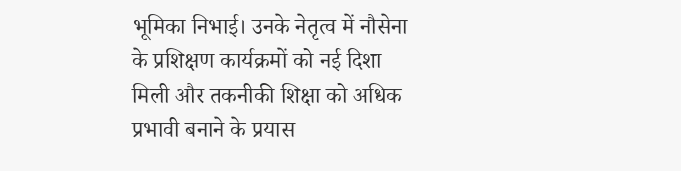भूमिका निभाई। उनके नेतृत्व में नौसेना के प्रशिक्षण कार्यक्रमों को नई दिशा मिली और तकनीकी शिक्षा को अधिक प्रभावी बनाने के प्रयास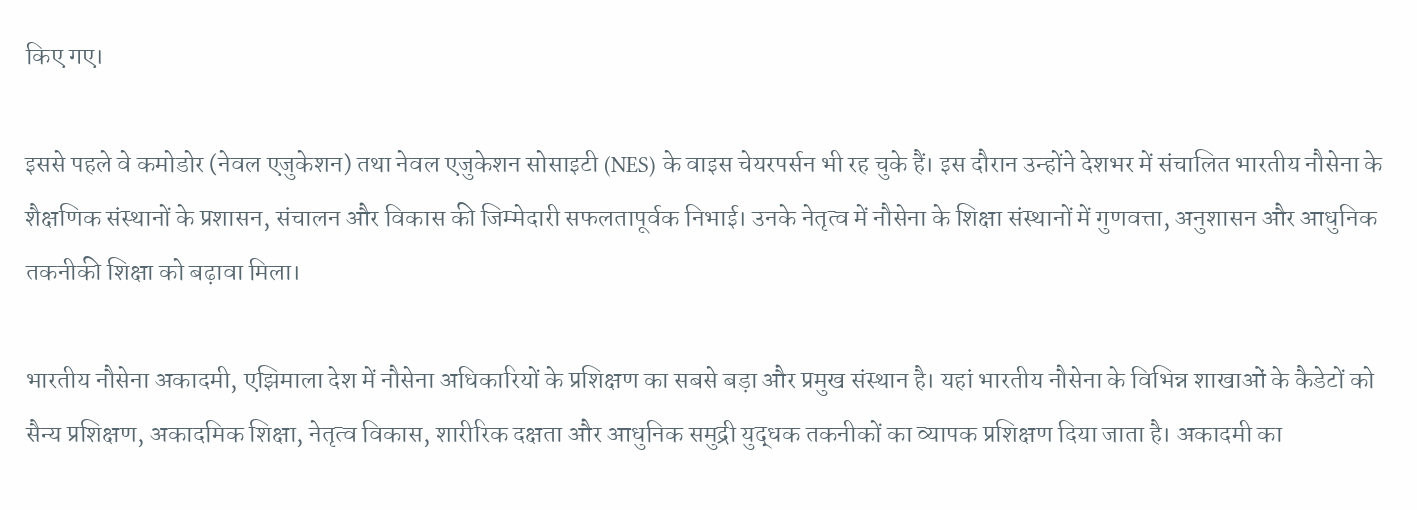किए गए।

इससे पहले वे कमोडोर (नेवल एजुकेशन) तथा नेवल एजुकेशन सोसाइटी (NES) के वाइस चेयरपर्सन भी रह चुके हैं। इस दौरान उन्होंने देशभर में संचालित भारतीय नौसेना के शैक्षणिक संस्थानों के प्रशासन, संचालन और विकास की जिम्मेदारी सफलतापूर्वक निभाई। उनके नेतृत्व में नौसेना के शिक्षा संस्थानों में गुणवत्ता, अनुशासन और आधुनिक तकनीकी शिक्षा को बढ़ावा मिला।

भारतीय नौसेना अकादमी, एझिमाला देश में नौसेना अधिकारियों के प्रशिक्षण का सबसे बड़ा और प्रमुख संस्थान है। यहां भारतीय नौसेना के विभिन्न शाखाओं के कैडेटों को सैन्य प्रशिक्षण, अकादमिक शिक्षा, नेतृत्व विकास, शारीरिक दक्षता और आधुनिक समुद्री युद्धक तकनीकों का व्यापक प्रशिक्षण दिया जाता है। अकादमी का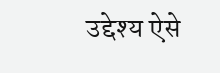उद्देश्य ऐसे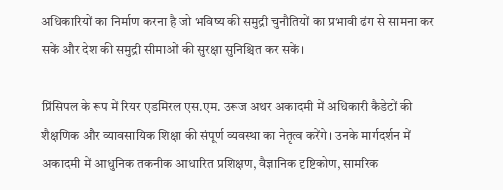अधिकारियों का निर्माण करना है जो भविष्य की समुद्री चुनौतियों का प्रभावी ढंग से सामना कर सकें और देश की समुद्री सीमाओं की सुरक्षा सुनिश्चित कर सकें।

प्रिंसिपल के रूप में रियर एडमिरल एस.एम. उरूज अथर अकादमी में अधिकारी कैडेटों की शैक्षणिक और व्यावसायिक शिक्षा की संपूर्ण व्यवस्था का नेतृत्व करेंगे। उनके मार्गदर्शन में अकादमी में आधुनिक तकनीक आधारित प्रशिक्षण, वैज्ञानिक दृष्टिकोण, सामरिक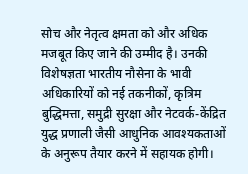सोच और नेतृत्व क्षमता को और अधिक मजबूत किए जाने की उम्मीद है। उनकी विशेषज्ञता भारतीय नौसेना के भावी अधिकारियों को नई तकनीकों, कृत्रिम बुद्धिमत्ता, समुद्री सुरक्षा और नेटवर्क-केंद्रित युद्ध प्रणाली जैसी आधुनिक आवश्यकताओं के अनुरूप तैयार करने में सहायक होगी।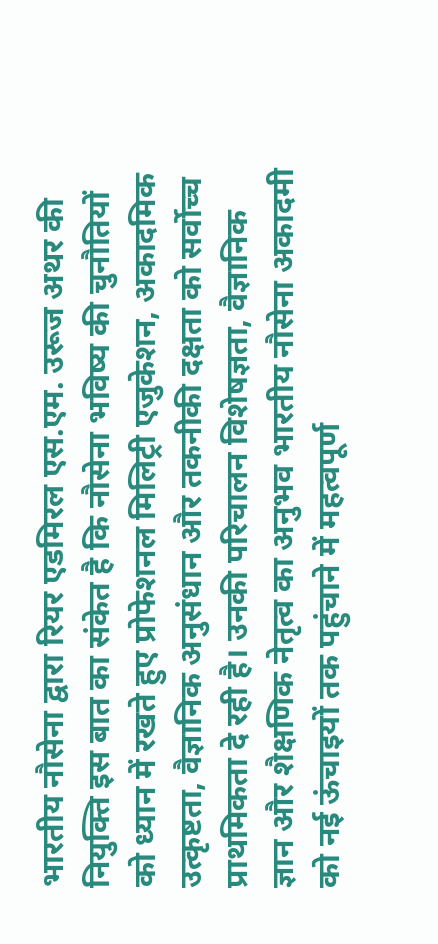भारतीय नौसेना द्वारा रियर एडमिरल एस.एम. उरूज अथर की नियुक्ति इस बात का संकेत है कि नौसेना भविष्य की चुनौतियों को ध्यान में रखते हुए प्रोफेशनल मिलिट्री एजुकेशन, अकादमिक उत्कृष्टता, वैज्ञानिक अनुसंधान और तकनीकी दक्षता को सर्वोच्च प्राथमिकता दे रही है। उनकी परिचालन विशेषज्ञता, वैज्ञानिक ज्ञान और शैक्षणिक नेतृत्व का अनुभव भारतीय नौसेना अकादमी को नई ऊंचाइयों तक पहुंचाने में महत्वपूर्ण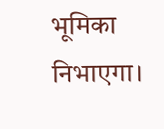भूमिका निभाएगा।